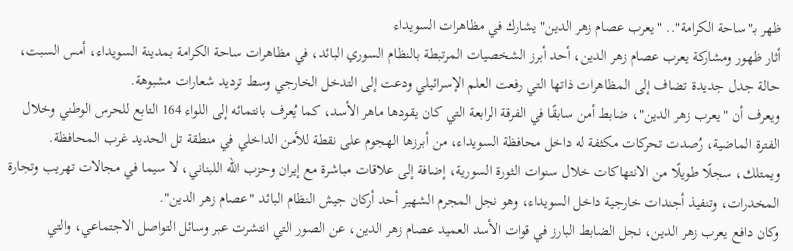ظهر بـ"ساحة الكرامة".. "يعرب عصام زهر الدين" يشارك في مظاهرات السويداء
أثار ظهور ومشاركة يعرب عصام زهر الدين، أحد أبرز الشخصيات المرتبطة بالنظام السوري البائد، في مظاهرات ساحة الكرامة بمدينة السويداء، أمس السبت، حالة جدل جديدة تضاف إلى المظاهرات ذاتها التي رفعت العلم الإسرائيلي ودعت إلى التدخل الخارجي وسط ترديد شعارات مشبوهة.
ويعرف أن "يعرب زهر الدين"، ضابط أمن سابقًا في الفرقة الرابعة التي كان يقودها ماهر الأسد، كما يُعرف بانتمائه إلى اللواء 164 التابع للحرس الوطني وخلال الفترة الماضية، رُصدت تحركات مكثفة له داخل محافظة السويداء، من أبرزها الهجوم على نقطة للأمن الداخلي في منطقة تل الحديد غرب المحافظة.
ويمتلك، سجلًا طويلًا من الانتهاكات خلال سنوات الثورة السورية، إضافة إلى علاقات مباشرة مع إيران وحزب الله اللبناني، لا سيما في مجالات تهريب وتجارة المخدرات، وتنفيذ أجندات خارجية داخل السويداء، وهو نجل المجرم الشهير أحد أركان جيش النظام البائد "عصام زهر الدين".
وكان دافع يعرب زهر الدين، نجل الضابط البارز في قوات الأسد العميد عصام زهر الدين، عن الصور التي انتشرت عبر وسائل التواصل الاجتماعي، والتي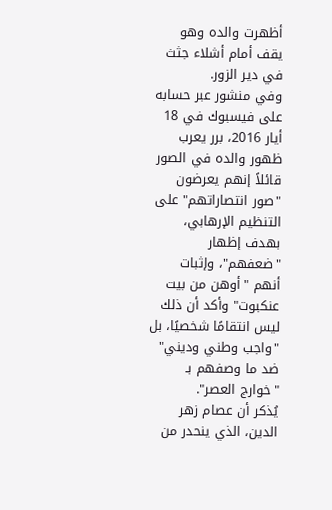أظهرت والده وهو يقف أمام أشلاء جثث في دير الزور.
وفي منشور عبر حسابه على فيسبوك في 18 أيار 2016، برر يعرب ظهور والده في الصور قائلاً إنهم يعرضون "صور انتصاراتهم" على التنظيم الإرهابي، بهدف إظهار "ضعفهم"، وإثبات أنهم "أوهن من بيت عنكبوت" وأكد أن ذلك ليس انتقامًا شخصيًا، بل "واجب وطني وديني" ضد ما وصفهم بـ "خوارج العصر".
يُذكر أن عصام زهر الدين، الذي ينحدر من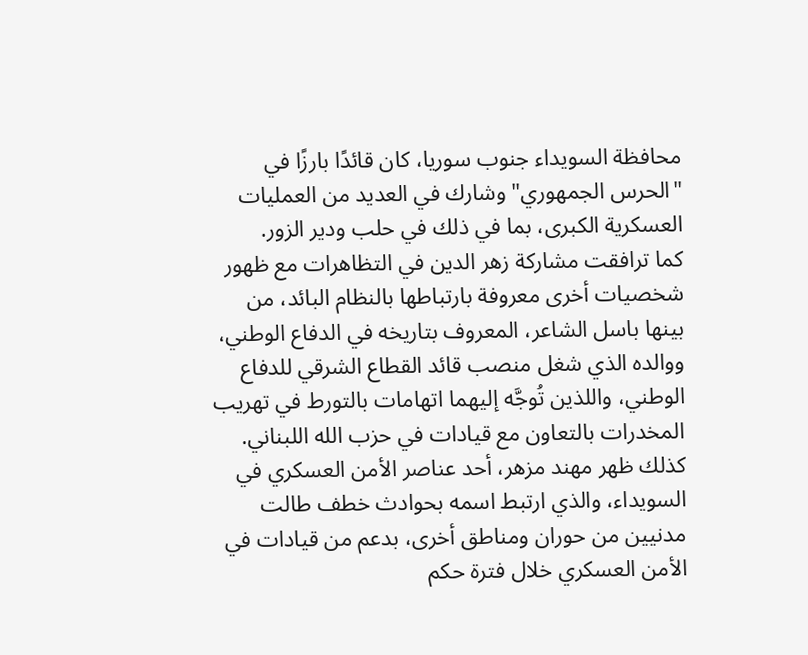محافظة السويداء جنوب سوريا، كان قائدًا بارزًا في "الحرس الجمهوري" وشارك في العديد من العمليات العسكرية الكبرى، بما في ذلك في حلب ودير الزور.
كما ترافقت مشاركة زهر الدين في التظاهرات مع ظهور شخصيات أخرى معروفة بارتباطها بالنظام البائد، من بينها باسل الشاعر، المعروف بتاريخه في الدفاع الوطني، ووالده الذي شغل منصب قائد القطاع الشرقي للدفاع الوطني، واللذين تُوجَّه إليهما اتهامات بالتورط في تهريب المخدرات بالتعاون مع قيادات في حزب الله اللبناني.
كذلك ظهر مهند مزهر، أحد عناصر الأمن العسكري في السويداء، والذي ارتبط اسمه بحوادث خطف طالت مدنيين من حوران ومناطق أخرى، بدعم من قيادات في الأمن العسكري خلال فترة حكم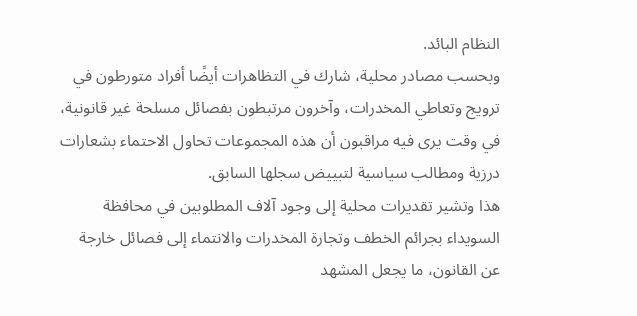النظام البائد.
وبحسب مصادر محلية، شارك في التظاهرات أيضًا أفراد متورطون في ترويج وتعاطي المخدرات، وآخرون مرتبطون بفصائل مسلحة غير قانونية، في وقت يرى فيه مراقبون أن هذه المجموعات تحاول الاحتماء بشعارات درزية ومطالب سياسية لتبييض سجلها السابق.
هذا وتشير تقديرات محلية إلى وجود آلاف المطلوبين في محافظة السويداء بجرائم الخطف وتجارة المخدرات والانتماء إلى فصائل خارجة عن القانون، ما يجعل المشهد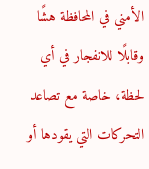الأمني في المحافظة هشًا وقابلًا للانفجار في أي لحظة، خاصة مع تصاعد التحركات التي يقودها أو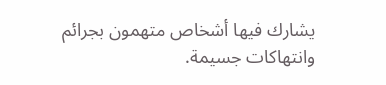يشارك فيها أشخاص متهمون بجرائم وانتهاكات جسيمة.